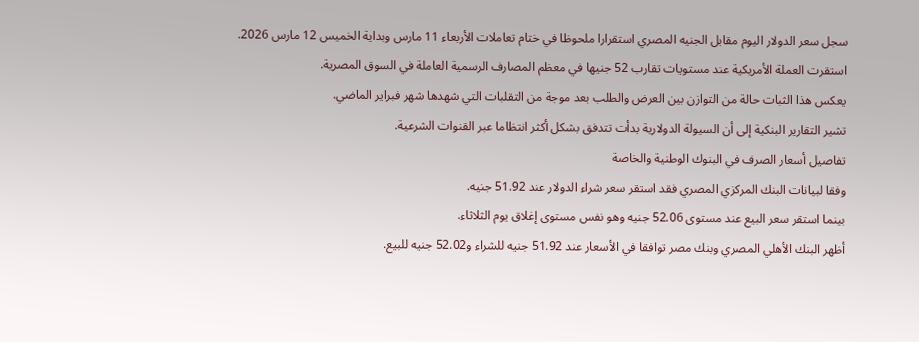سجل سعر الدولار اليوم مقابل الجنيه المصري استقرارا ملحوظا في ختام تعاملات الأربعاء 11 مارس وبداية الخميس 12 مارس 2026.
استقرت العملة الأمريكية عند مستويات تقارب 52 جنيها في معظم المصارف الرسمية العاملة في السوق المصرية.
يعكس هذا الثبات حالة من التوازن بين العرض والطلب بعد موجة من التقلبات التي شهدها شهر فبراير الماضي.
تشير التقارير البنكية إلى أن السيولة الدولارية بدأت تتدفق بشكل أكثر انتظاما عبر القنوات الشرعية.
تفاصيل أسعار الصرف في البنوك الوطنية والخاصة
وفقا لبيانات البنك المركزي المصري فقد استقر سعر شراء الدولار عند 51.92 جنيه.
بينما استقر سعر البيع عند مستوى 52.06 جنيه وهو نفس مستوى إغلاق يوم الثلاثاء.
أظهر البنك الأهلي المصري وبنك مصر توافقا في الأسعار عند 51.92 جنيه للشراء و52.02 جنيه للبيع.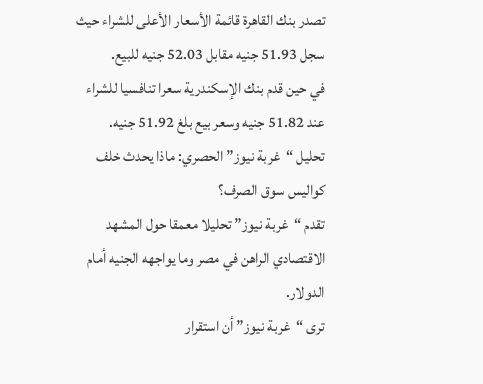تصدر بنك القاهرة قائمة الأسعار الأعلى للشراء حيث سجل 51.93 جنيه مقابل 52.03 جنيه للبيع.
في حين قدم بنك الإسكندرية سعرا تنافسيا للشراء عند 51.82 جنيه وسعر بيع بلغ 51.92 جنيه.
تحليل “غربة نيوز” الحصري: ماذا يحدث خلف كواليس سوق الصرف؟
تقدم “غربة نيوز” تحليلا معمقا حول المشهد الاقتصادي الراهن في مصر وما يواجهه الجنيه أمام الدولار.
ترى “غربة نيوز” أن استقرار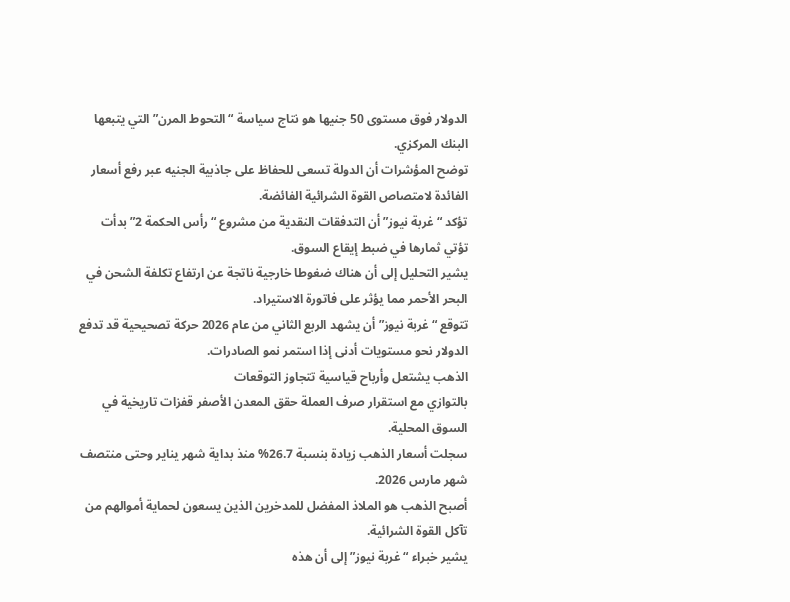الدولار فوق مستوى 50 جنيها هو نتاج سياسة “التحوط المرن” التي يتبعها البنك المركزي.
توضح المؤشرات أن الدولة تسعى للحفاظ على جاذبية الجنيه عبر رفع أسعار الفائدة لامتصاص القوة الشرائية الفائضة.
تؤكد “غربة نيوز” أن التدفقات النقدية من مشروع “رأس الحكمة 2” بدأت تؤتي ثمارها في ضبط إيقاع السوق.
يشير التحليل إلى أن هناك ضغوطا خارجية ناتجة عن ارتفاع تكلفة الشحن في البحر الأحمر مما يؤثر على فاتورة الاستيراد.
تتوقع “غربة نيوز” أن يشهد الربع الثاني من عام 2026 حركة تصحيحية قد تدفع الدولار نحو مستويات أدنى إذا استمر نمو الصادرات.
الذهب يشتعل وأرباح قياسية تتجاوز التوقعات
بالتوازي مع استقرار صرف العملة حقق المعدن الأصفر قفزات تاريخية في السوق المحلية.
سجلت أسعار الذهب زيادة بنسبة 26.7% منذ بداية شهر يناير وحتى منتصف شهر مارس 2026.
أصبح الذهب هو الملاذ المفضل للمدخرين الذين يسعون لحماية أموالهم من تآكل القوة الشرائية.
يشير خبراء “غربة نيوز” إلى أن هذه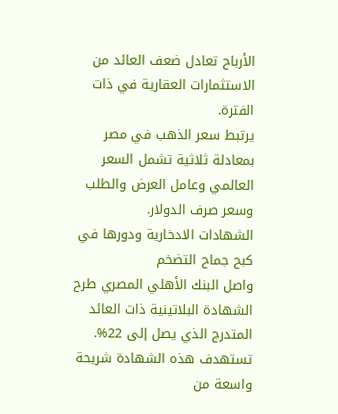الأرباح تعادل ضعف العائد من الاستثمارات العقارية في ذات الفترة.
يرتبط سعر الذهب في مصر بمعادلة ثلاثية تشمل السعر العالمي وعامل العرض والطلب وسعر صرف الدولار.
الشهادات الادخارية ودورها في كبح جماح التضخم
واصل البنك الأهلي المصري طرح الشهادة البلاتينية ذات العائد المتدرج الذي يصل إلى 22%.
تستهدف هذه الشهادة شريحة واسعة من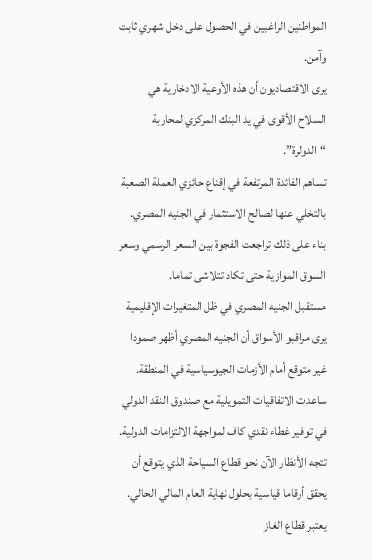المواطنين الراغبين في الحصول على دخل شهري ثابت وآمن.
يرى الاقتصاديون أن هذه الأوعية الادخارية هي السلاح الأقوى في يد البنك المركزي لمحاربة “الدولرة”.
تساهم الفائدة المرتفعة في إقناع حائزي العملة الصعبة بالتخلي عنها لصالح الاستثمار في الجنيه المصري.
بناء على ذلك تراجعت الفجوة بين السعر الرسمي وسعر السوق الموازية حتى تكاد تتلاشى تماما.
مستقبل الجنيه المصري في ظل المتغيرات الإقليمية
يرى مراقبو الأسواق أن الجنيه المصري أظهر صمودا غير متوقع أمام الأزمات الجيوسياسية في المنطقة.
ساعدت الاتفاقيات التمويلية مع صندوق النقد الدولي في توفير غطاء نقدي كاف لمواجهة الالتزامات الدولية.
تتجه الأنظار الآن نحو قطاع السياحة الذي يتوقع أن يحقق أرقاما قياسية بحلول نهاية العام المالي الحالي.
يعتبر قطاع الغاز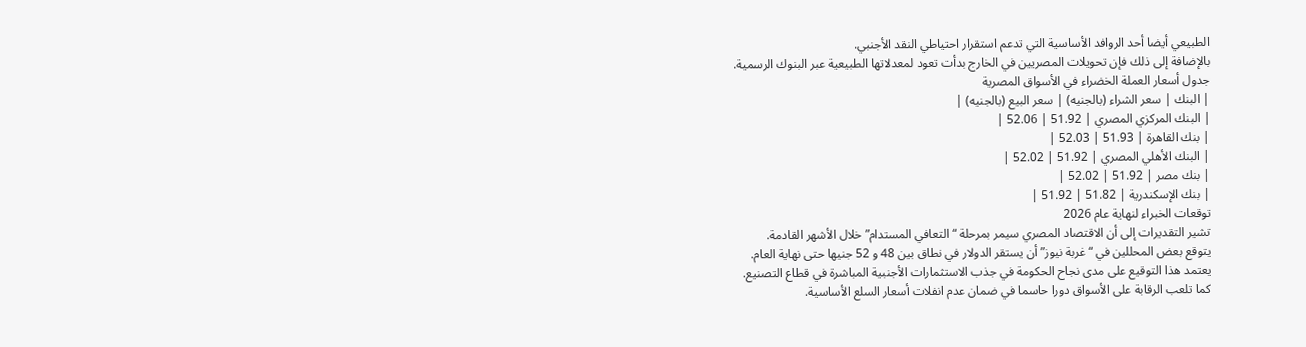الطبيعي أيضا أحد الروافد الأساسية التي تدعم استقرار احتياطي النقد الأجنبي.
بالإضافة إلى ذلك فإن تحويلات المصريين في الخارج بدأت تعود لمعدلاتها الطبيعية عبر البنوك الرسمية.
جدول أسعار العملة الخضراء في الأسواق المصرية
| البنك | سعر الشراء (بالجنيه) | سعر البيع (بالجنيه) |
| البنك المركزي المصري | 51.92 | 52.06 |
| بنك القاهرة | 51.93 | 52.03 |
| البنك الأهلي المصري | 51.92 | 52.02 |
| بنك مصر | 51.92 | 52.02 |
| بنك الإسكندرية | 51.82 | 51.92 |
توقعات الخبراء لنهاية عام 2026
تشير التقديرات إلى أن الاقتصاد المصري سيمر بمرحلة “التعافي المستدام” خلال الأشهر القادمة.
يتوقع بعض المحللين في “غربة نيوز” أن يستقر الدولار في نطاق بين 48 و 52 جنيها حتى نهاية العام.
يعتمد هذا التوقيع على مدى نجاح الحكومة في جذب الاستثمارات الأجنبية المباشرة في قطاع التصنيع.
كما تلعب الرقابة على الأسواق دورا حاسما في ضمان عدم انفلات أسعار السلع الأساسية.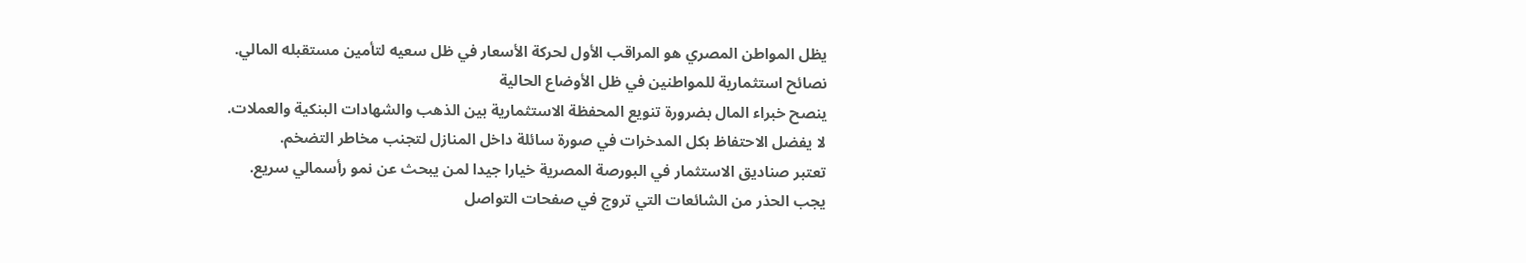يظل المواطن المصري هو المراقب الأول لحركة الأسعار في ظل سعيه لتأمين مستقبله المالي.
نصائح استثمارية للمواطنين في ظل الأوضاع الحالية
ينصح خبراء المال بضرورة تنويع المحفظة الاستثمارية بين الذهب والشهادات البنكية والعملات.
لا يفضل الاحتفاظ بكل المدخرات في صورة سائلة داخل المنازل لتجنب مخاطر التضخم.
تعتبر صناديق الاستثمار في البورصة المصرية خيارا جيدا لمن يبحث عن نمو رأسمالي سريع.
يجب الحذر من الشائعات التي تروج في صفحات التواصل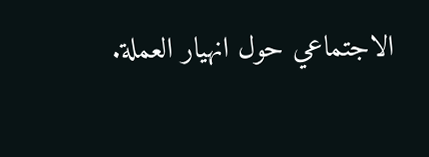الاجتماعي حول انهيار العملة.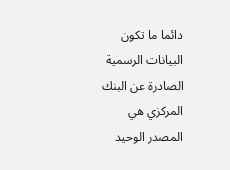دائما ما تكون البيانات الرسمية الصادرة عن البنك المركزي هي المصدر الوحيد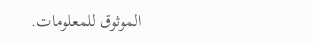الموثوق للمعلومات.